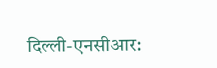दिल्ली-एनसीआर: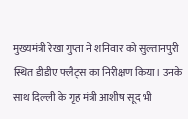मुख्यमंत्री रेखा गुप्ता ने शनिवार को सुल्तानपुरी स्थित डीडीए फ्लैट्स का निरीक्षण किया। उनके साथ दिल्ली के गृह मंत्री आशीष सूद भी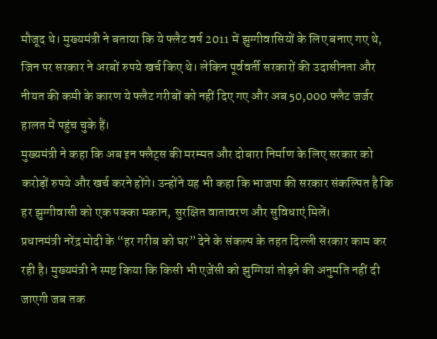मौजूद थे। मुख्यमंत्री ने बताया कि ये फ्लैट वर्ष 2011 में झुग्गीवासियों के लिए बनाए गए थे, जिन पर सरकार ने अरबों रुपये खर्च किए थे। लेकिन पूर्ववर्ती सरकारों की उदासीनता और नीयत की कमी के कारण ये फ्लैट गरीबों को नहीं दिए गए और अब 50,000 फ्लैट जर्जर हालत में पहुंच चुके हैं।
मुख्यमंत्री ने कहा कि अब इन फ्लैट्स की मरम्मत और दोबारा निर्माण के लिए सरकार को करोड़ों रुपये और खर्च करने होंगे। उन्होंने यह भी कहा कि भाजपा की सरकार संकल्पित है कि हर झुग्गीवासी को एक पक्का मकान, सुरक्षित वातावरण और सुविधाएं मिलें।
प्रधानमंत्री नरेंद्र मोदी के “हर गरीब को घर” देने के संकल्प के तहत दिल्ली सरकार काम कर रही है। मुख्यमंत्री ने स्पष्ट किया कि किसी भी एजेंसी को झुग्गियां तोड़ने की अनुमति नहीं दी जाएगी जब तक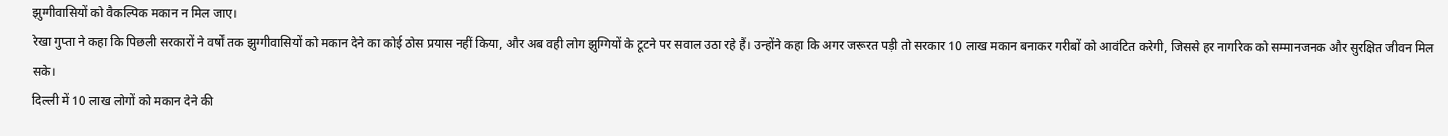झुग्गीवासियों को वैकल्पिक मकान न मिल जाए।
रेखा गुप्ता ने कहा कि पिछली सरकारों ने वर्षों तक झुग्गीवासियों को मकान देने का कोई ठोस प्रयास नहीं किया, और अब वही लोग झुग्गियों के टूटने पर सवाल उठा रहे हैं। उन्होंने कहा कि अगर जरूरत पड़ी तो सरकार 10 लाख मकान बनाकर गरीबों को आवंटित करेगी, जिससे हर नागरिक को सम्मानजनक और सुरक्षित जीवन मिल सके।
दिल्ली में 10 लाख लोगों को मकान देने की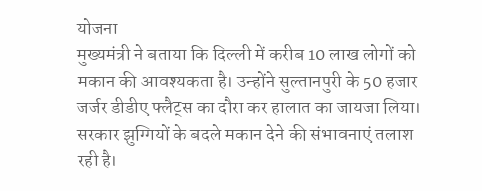योजना
मुख्यमंत्री ने बताया कि दिल्ली में करीब 10 लाख लोगों को मकान की आवश्यकता है। उन्होंने सुल्तानपुरी के 50 हजार जर्जर डीडीए फ्लैट्स का दौरा कर हालात का जायजा लिया। सरकार झुग्गियों के बदले मकान देने की संभावनाएं तलाश रही है।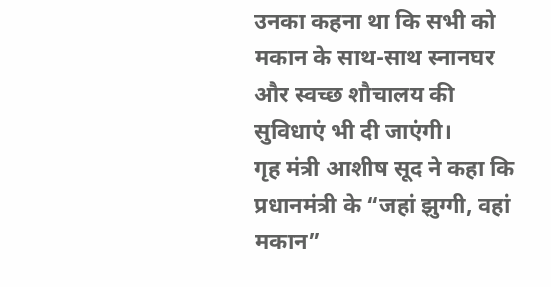उनका कहना था कि सभी को मकान के साथ-साथ स्नानघर और स्वच्छ शौचालय की सुविधाएं भी दी जाएंगी।
गृह मंत्री आशीष सूद ने कहा कि प्रधानमंत्री के “जहां झुग्गी, वहां मकान”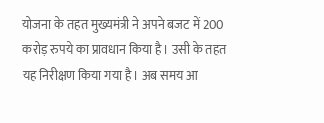योजना के तहत मुख्यमंत्री ने अपने बजट में 200 करोड़ रुपये का प्रावधान किया है। उसी के तहत यह निरीक्षण किया गया है। अब समय आ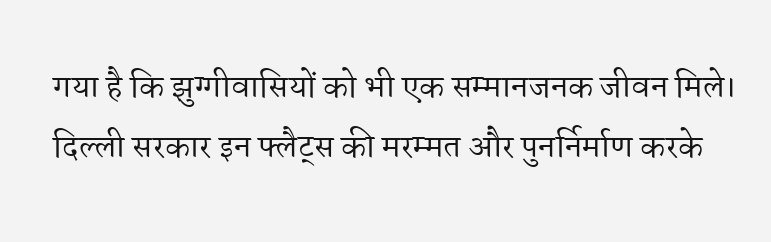गया है कि झुग्गीवासियों को भी एक सम्मानजनक जीवन मिले। दिल्ली सरकार इन फ्लैट्स की मरम्मत और पुनर्निर्माण करके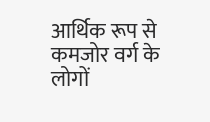आर्थिक रूप से कमजोर वर्ग के लोगों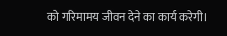को गरिमामय जीवन देने का कार्य करेगी।